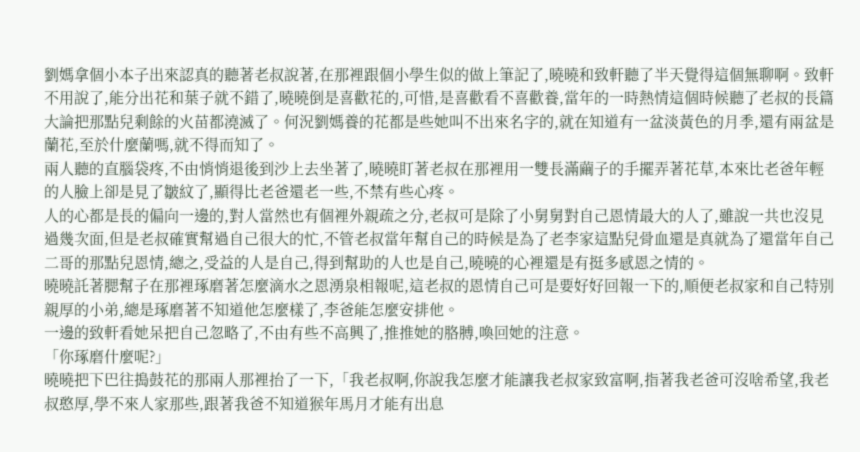劉媽拿個小本子出來認真的聽著老叔說著,在那裡跟個小學生似的做上筆記了,曉曉和致軒聽了半天覺得這個無聊啊。致軒不用說了,能分出花和葉子就不錯了,曉曉倒是喜歡花的,可惜,是喜歡看不喜歡養,當年的一時熱情這個時候聽了老叔的長篇大論把那點兒剩餘的火苗都澆滅了。何況劉媽養的花都是些她叫不出來名字的,就在知道有一盆淡黃色的月季,還有兩盆是蘭花,至於什麼蘭嗎,就不得而知了。
兩人聽的直腦袋疼,不由悄悄退後到沙上去坐著了,曉曉盯著老叔在那裡用一雙長滿繭子的手擺弄著花草,本來比老爸年輕的人臉上卻是見了皺紋了,顯得比老爸還老一些,不禁有些心疼。
人的心都是長的偏向一邊的,對人當然也有個裡外親疏之分,老叔可是除了小舅舅對自己恩情最大的人了,雖說一共也沒見過幾次面,但是老叔確實幫過自己很大的忙,不管老叔當年幫自己的時候是為了老李家這點兒骨血還是真就為了還當年自己二哥的那點兒恩情,總之,受益的人是自己,得到幫助的人也是自己,曉曉的心裡還是有挺多感恩之情的。
曉曉託著腮幫子在那裡琢磨著怎麼滴水之恩湧泉相報呢,這老叔的恩情自己可是要好好回報一下的,順便老叔家和自己特別親厚的小弟,總是琢磨著不知道他怎麼樣了,李爸能怎麼安排他。
一邊的致軒看她呆把自己忽略了,不由有些不高興了,推推她的胳膊,喚回她的注意。
「你琢磨什麼呢?」
曉曉把下巴往搗鼓花的那兩人那裡抬了一下,「我老叔啊,你說我怎麼才能讓我老叔家致富啊,指著我老爸可沒啥希望,我老叔憨厚,學不來人家那些,跟著我爸不知道猴年馬月才能有出息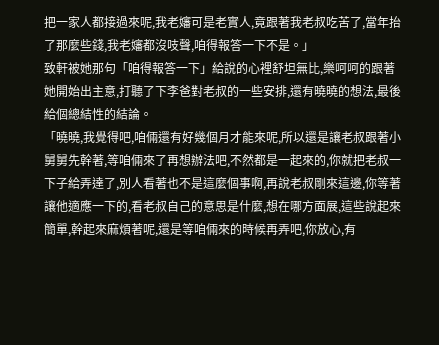把一家人都接過來呢,我老嬸可是老實人,竟跟著我老叔吃苦了,當年抬了那麼些錢,我老嬸都沒吱聲,咱得報答一下不是。」
致軒被她那句「咱得報答一下」給說的心裡舒坦無比,樂呵呵的跟著她開始出主意,打聽了下李爸對老叔的一些安排,還有曉曉的想法,最後給個總結性的結論。
「曉曉,我覺得吧,咱倆還有好幾個月才能來呢,所以還是讓老叔跟著小舅舅先幹著,等咱倆來了再想辦法吧,不然都是一起來的,你就把老叔一下子給弄達了,別人看著也不是這麼個事啊,再說老叔剛來這邊,你等著讓他適應一下的,看老叔自己的意思是什麼,想在哪方面展,這些說起來簡單,幹起來麻煩著呢,還是等咱倆來的時候再弄吧,你放心,有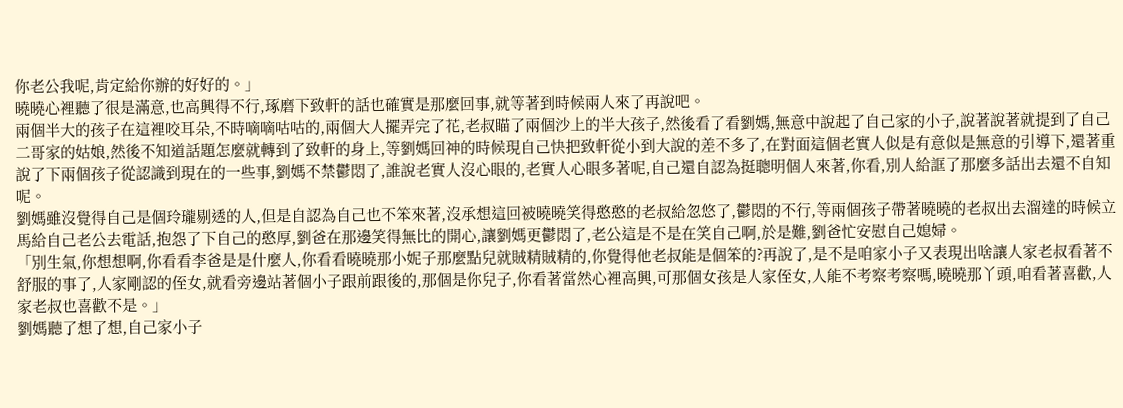你老公我呢,肯定給你辦的好好的。」
曉曉心裡聽了很是滿意,也高興得不行,琢磨下致軒的話也確實是那麼回事,就等著到時候兩人來了再說吧。
兩個半大的孩子在這裡咬耳朵,不時嘀嘀咕咕的,兩個大人擺弄完了花,老叔瞄了兩個沙上的半大孩子,然後看了看劉媽,無意中說起了自己家的小子,說著說著就提到了自己二哥家的姑娘,然後不知道話題怎麼就轉到了致軒的身上,等劉媽回神的時候現自己快把致軒從小到大說的差不多了,在對面這個老實人似是有意似是無意的引導下,還著重說了下兩個孩子從認識到現在的一些事,劉媽不禁鬱悶了,誰說老實人沒心眼的,老實人心眼多著呢,自己還自認為挺聰明個人來著,你看,別人給誆了那麼多話出去還不自知呢。
劉媽雖沒覺得自己是個玲瓏剔透的人,但是自認為自己也不笨來著,沒承想這回被曉曉笑得憨憨的老叔給忽悠了,鬱悶的不行,等兩個孩子帶著曉曉的老叔出去溜達的時候立馬給自己老公去電話,抱怨了下自己的憨厚,劉爸在那邊笑得無比的開心,讓劉媽更鬱悶了,老公這是不是在笑自己啊,於是難,劉爸忙安慰自己媳婦。
「別生氣,你想想啊,你看看李爸是是什麼人,你看看曉曉那小妮子那麼點兒就賊精賊精的,你覺得他老叔能是個笨的?再說了,是不是咱家小子又表現出啥讓人家老叔看著不舒服的事了,人家剛認的侄女,就看旁邊站著個小子跟前跟後的,那個是你兒子,你看著當然心裡高興,可那個女孩是人家侄女,人能不考察考察嗎,曉曉那丫頭,咱看著喜歡,人家老叔也喜歡不是。」
劉媽聽了想了想,自己家小子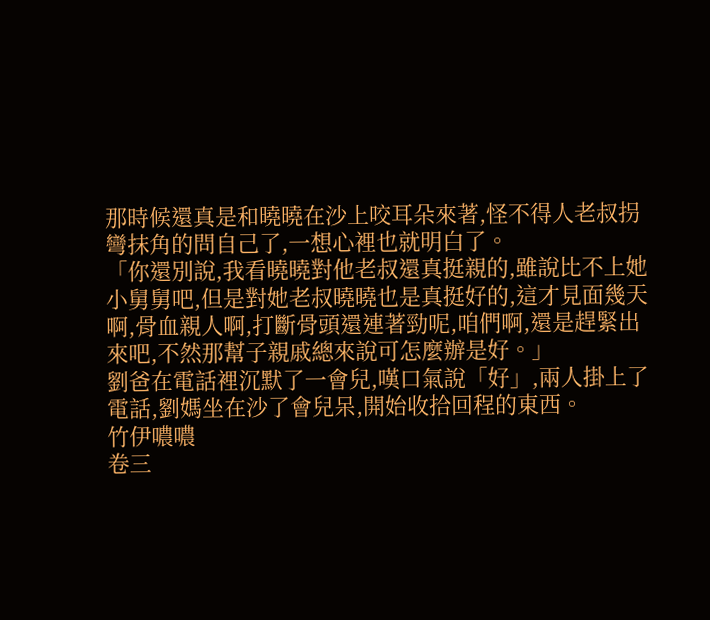那時候還真是和曉曉在沙上咬耳朵來著,怪不得人老叔拐彎抹角的問自己了,一想心裡也就明白了。
「你還別說,我看曉曉對他老叔還真挺親的,雖說比不上她小舅舅吧,但是對她老叔曉曉也是真挺好的,這才見面幾天啊,骨血親人啊,打斷骨頭還連著勁呢,咱們啊,還是趕緊出來吧,不然那幫子親戚總來說可怎麼辦是好。」
劉爸在電話裡沉默了一會兒,嘆口氣說「好」,兩人掛上了電話,劉媽坐在沙了會兒呆,開始收拾回程的東西。
竹伊噥噥
卷三